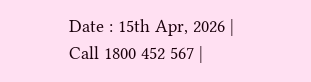Date : 15th Apr, 2026 | Call 1800 452 567 |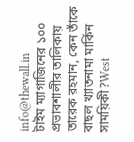info@thewall.in
টাইম ম্যাগাজিনের ১০০ প্রভাবশালীর তালিকায় তারেক রহমান, কেন তাঁকে বাছল খ্যাতনামা মার্কিন সাময়িকী?West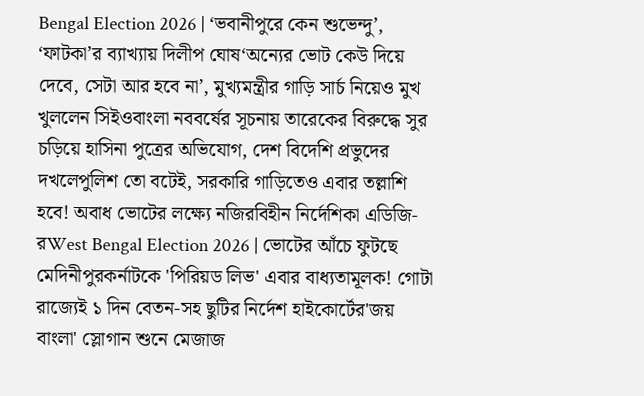Bengal Election 2026 | ‘ভবানীপুরে কেন শুভেন্দু’, ‘ফাটকা’র ব্যাখ্যায় দিলীপ ঘোষ‘অন্যের ভোট কেউ দিয়ে দেবে, সেটা আর হবে না’, মুখ্যমন্ত্রীর গাড়ি সার্চ নিয়েও মুখ খুললেন সিইওবাংলা নববর্ষের সূচনায় তারেকের বিরুদ্ধে সুর চড়িয়ে হাসিনা পুত্রের অভিযোগ, দেশ বিদেশি প্রভুদের দখলেপুলিশ তো বটেই, সরকারি গাড়িতেও এবার তল্লাশি হবে! অবাধ ভোটের লক্ষ্যে নজিরবিহীন নির্দেশিকা এডিজি-রWest Bengal Election 2026 | ভোটের আঁচে ফুটছে মেদিনীপুরকর্নাটকে 'পিরিয়ড লিভ' এবার বাধ্যতামূলক! গোটা রাজ্যেই ১ দিন বেতন-সহ ছুটির নির্দেশ হাইকোর্টের'জয় বাংলা' স্লোগান শুনে মেজাজ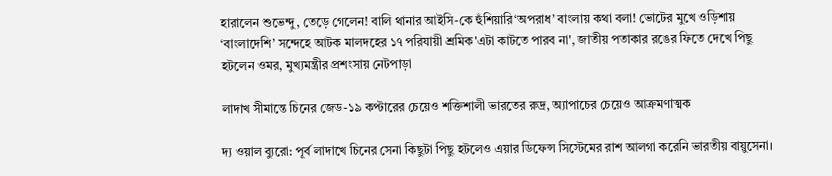হারালেন শুভেন্দু, তেড়ে গেলেন! বালি থানার আইসি-কে হুঁশিয়ারি‘অপরাধ’ বাংলায় কথা বলা! ভোটের মুখে ওড়িশায় ‘বাংলাদেশি’ সন্দেহে আটক মালদহের ১৭ পরিযায়ী শ্রমিক'এটা কাটতে পারব না', জাতীয় পতাকার রঙের ফিতে দেখে পিছু হটলেন ওমর, মুখ্যমন্ত্রীর প্রশংসায় নেটপাড়া

লাদাখ সীমান্তে চিনের জেড-১৯ কপ্টারের চেয়েও শক্তিশালী ভারতের রুদ্র, অ্যাপাচের চেয়েও আক্রমণাত্মক

দ্য ওয়াল ব্যুরো: পূর্ব লাদাখে চিনের সেনা কিছুটা পিছু হটলেও এয়ার ডিফেন্স সিস্টেমের রাশ আলগা করেনি ভারতীয় বায়ুসেনা।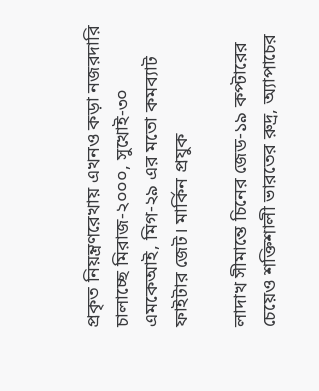প্রকৃত নিয়ন্ত্রণরেখায় এখনও কড়া নজরদারি চালাচ্ছে মিরাজ-২০০০, সুখোই-৩০ এমকেআই, মিগ-২৯ এর মতো কমব্যাট ফাইটার জেট। মার্কিন প্রযুক

লাদাখ সীমান্তে চিনের জেড-১৯ কপ্টারের চেয়েও শক্তিশালী ভারতের রুদ্র, অ্যাপাচের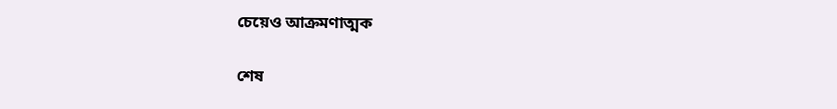চেয়েও আক্রমণাত্মক

শেষ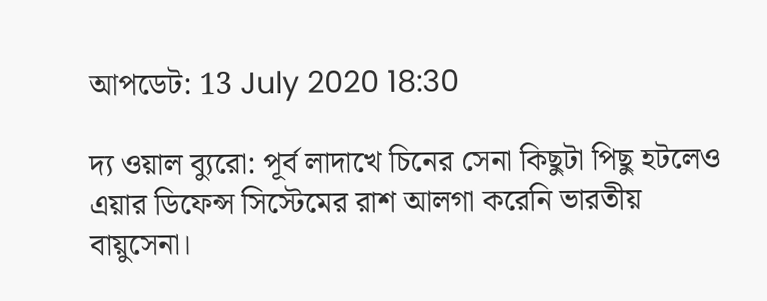আপডেট: 13 July 2020 18:30

দ্য ওয়াল ব্যুরো: পূর্ব লাদাখে চিনের সেনা কিছুটা পিছু হটলেও এয়ার ডিফেন্স সিস্টেমের রাশ আলগা করেনি ভারতীয় বায়ুসেনা।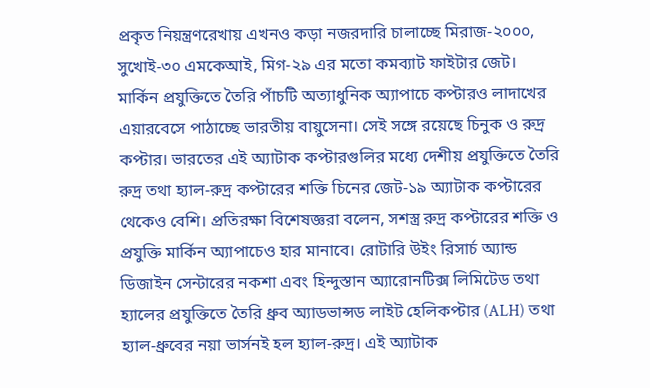প্রকৃত নিয়ন্ত্রণরেখায় এখনও কড়া নজরদারি চালাচ্ছে মিরাজ-২০০০, সুখোই-৩০ এমকেআই, মিগ-২৯ এর মতো কমব্যাট ফাইটার জেট। মার্কিন প্রযুক্তিতে তৈরি পাঁচটি অত্যাধুনিক অ্যাপাচে কপ্টারও লাদাখের এয়ারবেসে পাঠাচ্ছে ভারতীয় বায়ুসেনা। সেই সঙ্গে রয়েছে চিনুক ও রুদ্র কপ্টার। ভারতের এই অ্যাটাক কপ্টারগুলির মধ্যে দেশীয় প্রযুক্তিতে তৈরি রুদ্র তথা হ্যাল-রুদ্র কপ্টারের শক্তি চিনের জেট-১৯ অ্যাটাক কপ্টারের থেকেও বেশি। প্রতিরক্ষা বিশেষজ্ঞরা বলেন, সশস্ত্র রুদ্র কপ্টারের শক্তি ও প্রযুক্তি মার্কিন অ্যাপাচেও হার মানাবে। রোটারি উইং রিসার্চ অ্যান্ড ডিজাইন সেন্টারের নকশা এবং হিন্দুস্তান অ্যারোনটিক্স লিমিটেড তথা হ্যালের প্রযুক্তিতে তৈরি ধ্রুব অ্যাডভান্সড লাইট হেলিকপ্টার (ALH) তথা হ্যাল-ধ্রুবের নয়া ভার্সনই হল হ্যাল-রুদ্র। এই অ্যাটাক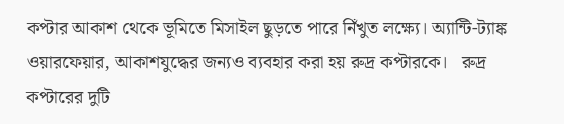কপ্টার আকাশ থেকে ভূমিতে মিসাইল ছুড়তে পারে নিঁখুত লক্ষ্যে। অ্যান্টি-ট্যাঙ্ক ওয়ারফেয়ার, আকাশযুদ্ধের জন্যও ব্যবহার করা হয় রুদ্র কপ্টারকে।   রুদ্র কপ্টারের দুটি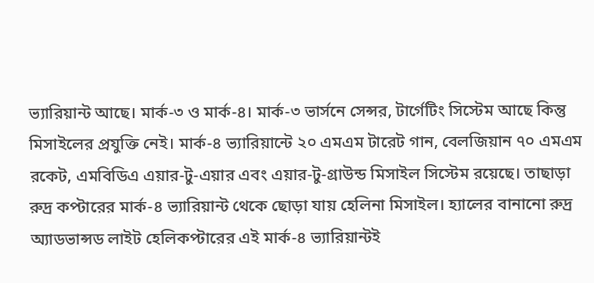ভ্যারিয়ান্ট আছে। মার্ক-৩ ও মার্ক-৪। মার্ক-৩ ভার্সনে সেন্সর, টার্গেটিং সিস্টেম আছে কিন্তু মিসাইলের প্রযুক্তি নেই। মার্ক-৪ ভ্যারিয়ান্টে ২০ এমএম টারেট গান, বেলজিয়ান ৭০ এমএম রকেট, এমবিডিএ এয়ার-টু-এয়ার এবং এয়ার-টু-গ্রাউন্ড মিসাইল সিস্টেম রয়েছে। তাছাড়া রুদ্র কপ্টারের মার্ক-৪ ভ্যারিয়ান্ট থেকে ছোড়া যায় হেলিনা মিসাইল। হ্যালের বানানো রুদ্র অ্যাডভান্সড লাইট হেলিকপ্টারের এই মার্ক-৪ ভ্যারিয়ান্টই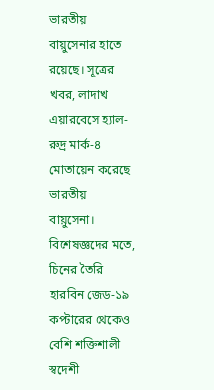ভারতীয় বায়ুসেনার হাতে রয়েছে। সূত্রের খবর, লাদাখ এয়ারবেসে হ্যাল-রুদ্র মার্ক-৪ মোতায়েন করেছে ভারতীয় বায়ুসেনা। বিশেষজ্ঞদের মতে, চিনের তৈরি হারবিন জেড-১৯ কপ্টারের থেকেও বেশি শক্তিশালী স্বদেশী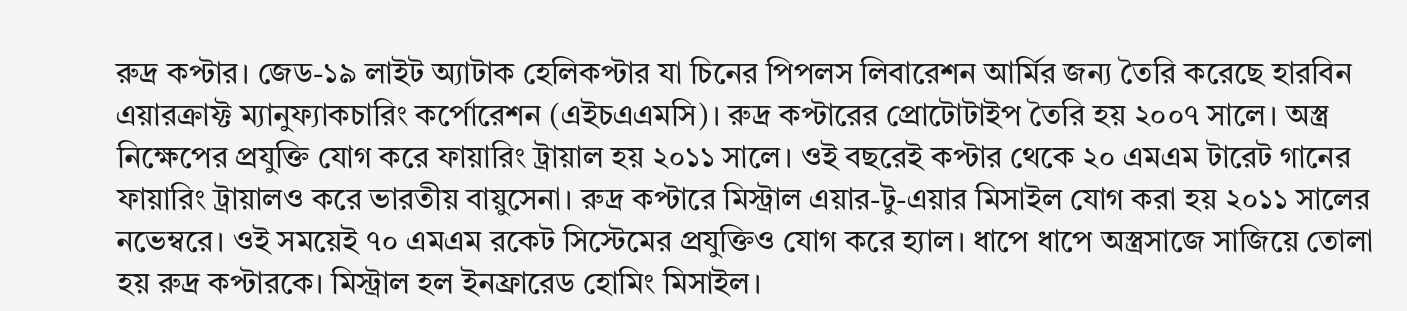রুদ্র কপ্টার। জেড-১৯ লাইট অ্যাটাক হেলিকপ্টার যা চিনের পিপলস লিবারেশন আর্মির জন্য তৈরি করেছে হারবিন এয়ারক্রাফ্ট ম্যানুফ্যাকচারিং কর্পোরেশন (এইচএএমসি)। রুদ্র কপ্টারের প্রোটোটাইপ তৈরি হয় ২০০৭ সালে। অস্ত্র নিক্ষেপের প্রযুক্তি যোগ করে ফায়ারিং ট্রায়াল হয় ২০১১ সালে। ওই বছরেই কপ্টার থেকে ২০ এমএম টারেট গানের ফায়ারিং ট্রায়ালও করে ভারতীয় বায়ুসেনা। রুদ্র কপ্টারে মিস্ট্রাল এয়ার-টু-এয়ার মিসাইল যোগ করা হয় ২০১১ সালের নভেম্বরে। ওই সময়েই ৭০ এমএম রকেট সিস্টেমের প্রযুক্তিও যোগ করে হ্যাল। ধাপে ধাপে অস্ত্রসাজে সাজিয়ে তোলা হয় রুদ্র কপ্টারকে। মিস্ট্রাল হল ইনফ্রারেড হোমিং মিসাইল।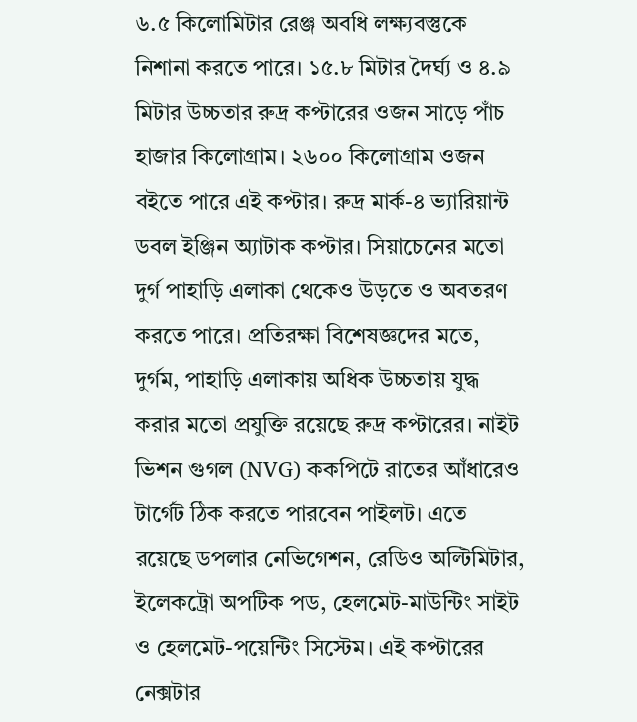৬.৫ কিলোমিটার রেঞ্জ অবধি লক্ষ্যবস্তুকে নিশানা করতে পারে। ১৫.৮ মিটার দৈর্ঘ্য ও ৪.৯ মিটার উচ্চতার রুদ্র কপ্টারের ওজন সাড়ে পাঁচ হাজার কিলোগ্রাম। ২৬০০ কিলোগ্রাম ওজন বইতে পারে এই কপ্টার। রুদ্র মার্ক-৪ ভ্যারিয়ান্ট ডবল ইঞ্জিন অ্যাটাক কপ্টার। সিয়াচেনের মতো দুর্গ পাহাড়ি এলাকা থেকেও উড়তে ও অবতরণ করতে পারে। প্রতিরক্ষা বিশেষজ্ঞদের মতে, দুর্গম, পাহাড়ি এলাকায় অধিক উচ্চতায় যুদ্ধ করার মতো প্রযুক্তি রয়েছে রুদ্র কপ্টারের। নাইট ভিশন গুগল (NVG) ককপিটে রাতের আঁধারেও টার্গেট ঠিক করতে পারবেন পাইলট। এতে রয়েছে ডপলার নেভিগেশন, রেডিও অল্টিমিটার, ইলেকট্রো অপটিক পড, হেলমেট-মাউন্টিং সাইট ও হেলমেট-পয়েন্টিং সিস্টেম। এই কপ্টারের নেক্সটার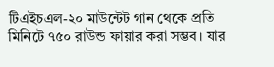টিএইচএল-২০ মাউন্টেট গান থেকে প্রতি মিনিটে ৭৫০ রাউন্ড ফায়ার করা সম্ভব। যার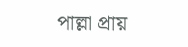পাল্লা প্রায়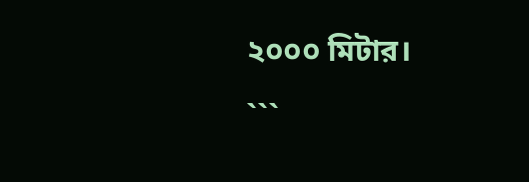২০০০ মিটার।

```